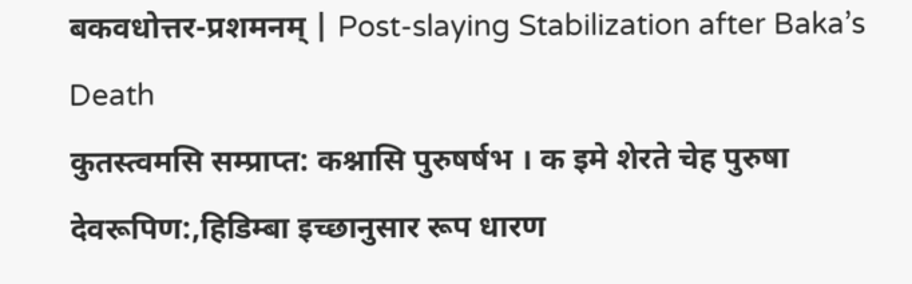बकवधोत्तर-प्रशमनम् | Post-slaying Stabilization after Baka’s Death
कुतस्त्वमसि सम्प्राप्त: कश्नासि पुरुषर्षभ । क इमे शेरते चेह पुरुषा देवरूपिण:,हिडिम्बा इच्छानुसार रूप धारण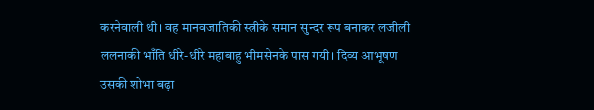करनेवाली थी। वह मानवजातिकी स्त्रीके समान सुन्दर रूप बनाकर लजीली ललनाकी भाँति धीरे-धीरे महाबाहु भीमसेनके पास गयी। दिव्य आभूषण उसकी शोभा बढ़ा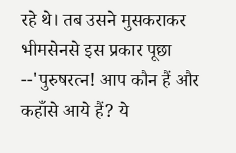रहे थे। तब उसने मुसकराकर भीमसेनसे इस प्रकार पूछा --'पुरुषरत्न! आप कौन हैं और कहाँसे आये हैं? ये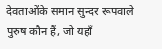देवताओंके समान सुन्दर रूपवाले पुरुष कौन हैं, जो यहाँ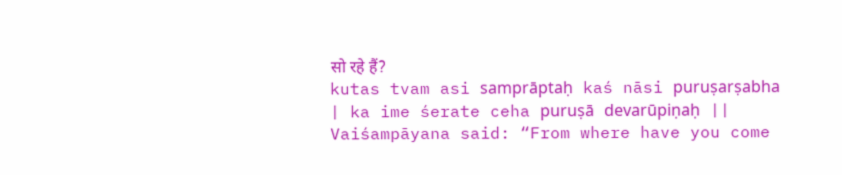सो रहे हैं?
kutas tvam asi samprāptaḥ kaś nāsi puruṣarṣabha | ka ime śerate ceha puruṣā devarūpiṇaḥ ||
Vaiśampāyana said: “From where have you come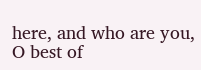here, and who are you, O best of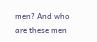men? And who are these men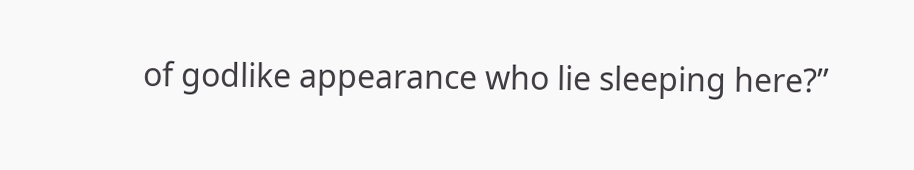of godlike appearance who lie sleeping here?”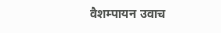वैशम्पायन उवाच